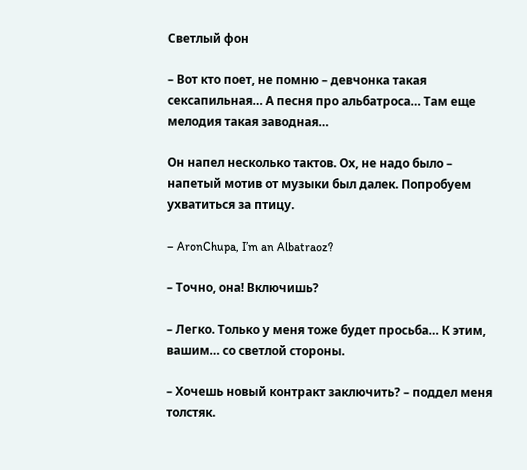Светлый фон

– Вот кто поет, не помню – девчонка такая сексапильная… А песня про альбатроса… Там еще мелодия такая заводная…

Он напел несколько тактов. Ох, не надо было – напетый мотив от музыки был далек. Попробуем ухватиться за птицу.

– AronChupa, I’m an Albatraoz?

– Точно, она! Включишь?

– Легко. Только у меня тоже будет просьба… К этим, вашим… со светлой стороны.

– Хочешь новый контракт заключить? – поддел меня толстяк.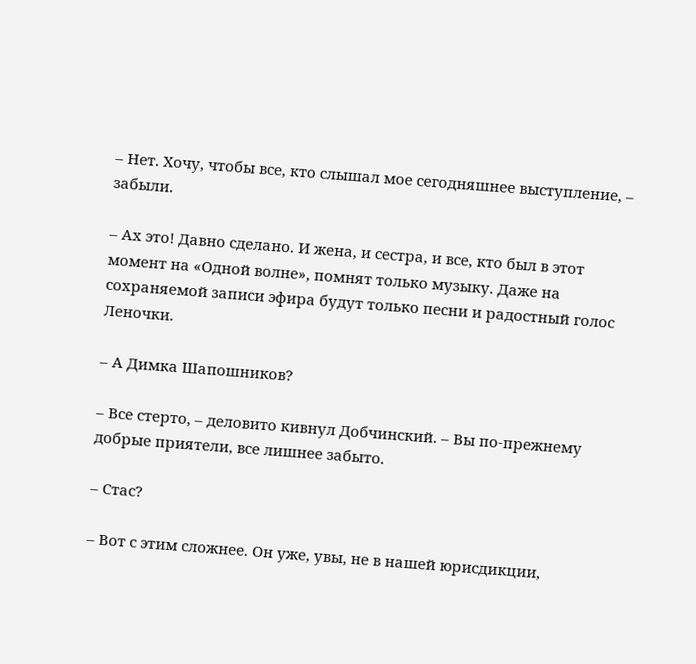– Нет. Хочу, чтобы все, кто слышал мое сегодняшнее выступление, – забыли.

– Ах это! Давно сделано. И жена, и сестра, и все, кто был в этот момент на «Одной волне», помнят только музыку. Даже на сохраняемой записи эфира будут только песни и радостный голос Леночки.

– А Димка Шапошников?

– Все стерто, – деловито кивнул Добчинский. – Вы по-прежнему добрые приятели, все лишнее забыто.

– Стас?

– Вот с этим сложнее. Он уже, увы, не в нашей юрисдикции,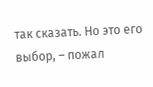так сказать. Но это его выбор, – пожал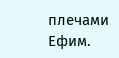плечами Ефим.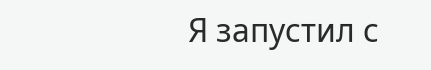Я запустил с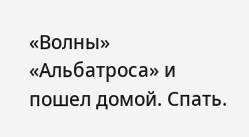«Волны» «Альбатроса» и пошел домой. Спать.